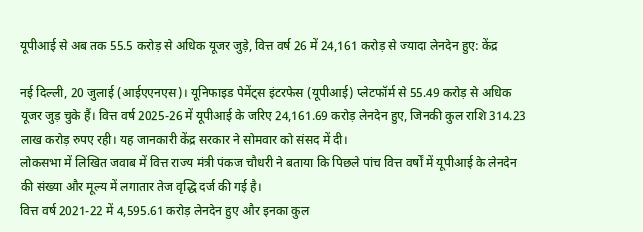यूपीआई से अब तक 55.5 करोड़ से अधिक यूजर जुड़े, वित्त वर्ष 26 में 24,161 करोड़ से ज्यादा लेनदेन हुए: केंद्र

नई दिल्ली, 20 जुलाई (आईएएनएस)। यूनिफाइड पेमेंट्स इंटरफेस (यूपीआई) प्लेटफॉर्म से 55.49 करोड़ से अधिक यूजर जुड़ चुके हैं। वित्त वर्ष 2025-26 में यूपीआई के जरिए 24,161.69 करोड़ लेनदेन हुए, जिनकी कुल राशि 314.23 लाख करोड़ रुपए रही। यह जानकारी केंद्र सरकार ने सोमवार को संसद में दी।
लोकसभा में लिखित जवाब में वित्त राज्य मंत्री पंकज चौधरी ने बताया कि पिछले पांच वित्त वर्षों में यूपीआई के लेनदेन की संख्या और मूल्य में लगातार तेज वृद्धि दर्ज की गई है।
वित्त वर्ष 2021-22 में 4,595.61 करोड़ लेनदेन हुए और इनका कुल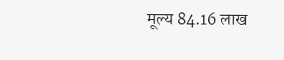मूल्य 84.16 लाख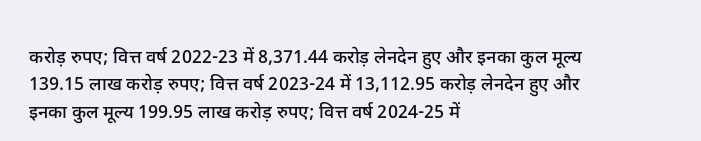करोड़ रुपए; वित्त वर्ष 2022-23 में 8,371.44 करोड़ लेनदेन हुए और इनका कुल मूल्य 139.15 लाख करोड़ रुपए; वित्त वर्ष 2023-24 में 13,112.95 करोड़ लेनदेन हुए और इनका कुल मूल्य 199.95 लाख करोड़ रुपए; वित्त वर्ष 2024-25 में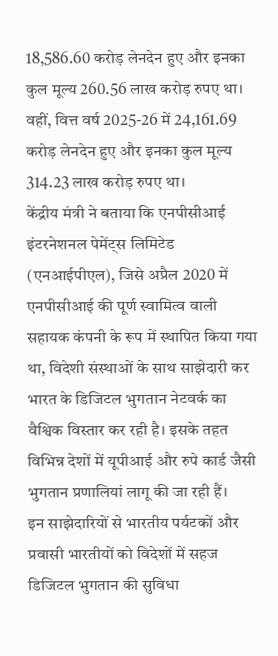18,586.60 करोड़ लेनदेन हुए और इनका कुल मूल्य 260.56 लाख करोड़ रुपए था।
वहीं, वित्त वर्ष 2025-26 में 24,161.69 करोड़ लेनदेन हुए और इनका कुल मूल्य 314.23 लाख करोड़ रुपए था।
केंद्रीय मंत्री ने बताया कि एनपीसीआई इंटरनेशनल पेमेंट्स लिमिटेड (एनआईपीएल), जिसे अप्रैल 2020 में एनपीसीआई की पूर्ण स्वामित्व वाली सहायक कंपनी के रूप में स्थापित किया गया था, विदेशी संस्थाओं के साथ साझेदारी कर भारत के डिजिटल भुगतान नेटवर्क का वैश्विक विस्तार कर रही है। इसके तहत विभिन्न देशों में यूपीआई और रुपे कार्ड जैसी भुगतान प्रणालियां लागू की जा रही हैं।
इन साझेदारियों से भारतीय पर्यटकों और प्रवासी भारतीयों को विदेशों में सहज डिजिटल भुगतान की सुविधा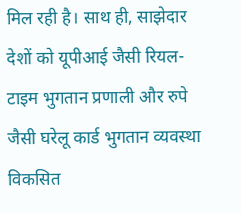मिल रही है। साथ ही, साझेदार देशों को यूपीआई जैसी रियल-टाइम भुगतान प्रणाली और रुपे जैसी घरेलू कार्ड भुगतान व्यवस्था विकसित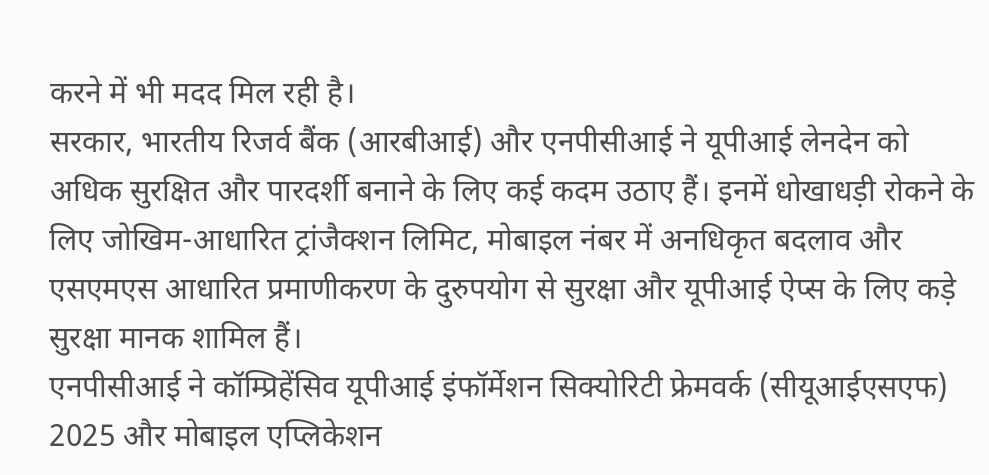करने में भी मदद मिल रही है।
सरकार, भारतीय रिजर्व बैंक (आरबीआई) और एनपीसीआई ने यूपीआई लेनदेन को अधिक सुरक्षित और पारदर्शी बनाने के लिए कई कदम उठाए हैं। इनमें धोखाधड़ी रोकने के लिए जोखिम-आधारित ट्रांजैक्शन लिमिट, मोबाइल नंबर में अनधिकृत बदलाव और एसएमएस आधारित प्रमाणीकरण के दुरुपयोग से सुरक्षा और यूपीआई ऐप्स के लिए कड़े सुरक्षा मानक शामिल हैं।
एनपीसीआई ने कॉम्प्रिहेंसिव यूपीआई इंफॉर्मेशन सिक्योरिटी फ्रेमवर्क (सीयूआईएसएफ) 2025 और मोबाइल एप्लिकेशन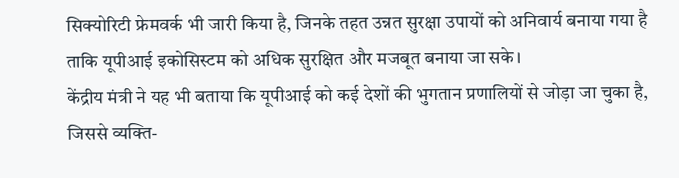सिक्योरिटी फ्रेमवर्क भी जारी किया है, जिनके तहत उन्नत सुरक्षा उपायों को अनिवार्य बनाया गया है ताकि यूपीआई इकोसिस्टम को अधिक सुरक्षित और मजबूत बनाया जा सके।
केंद्रीय मंत्री ने यह भी बताया कि यूपीआई को कई देशों की भुगतान प्रणालियों से जोड़ा जा चुका है, जिससे व्यक्ति-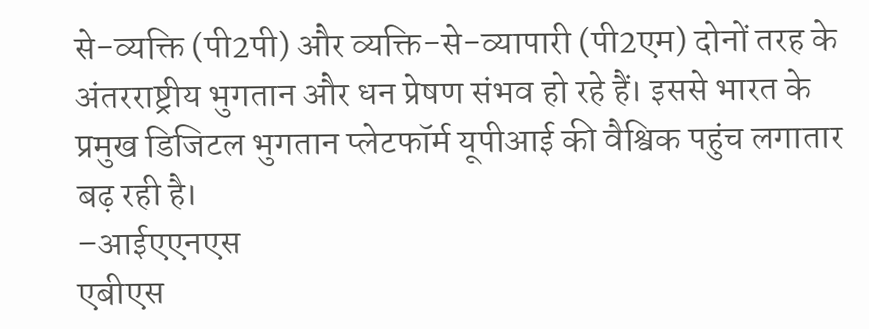से-व्यक्ति (पी2पी) और व्यक्ति-से-व्यापारी (पी2एम) दोनों तरह के अंतरराष्ट्रीय भुगतान और धन प्रेषण संभव हो रहे हैं। इससे भारत के प्रमुख डिजिटल भुगतान प्लेटफॉर्म यूपीआई की वैश्विक पहुंच लगातार बढ़ रही है।
–आईएएनएस
एबीएस